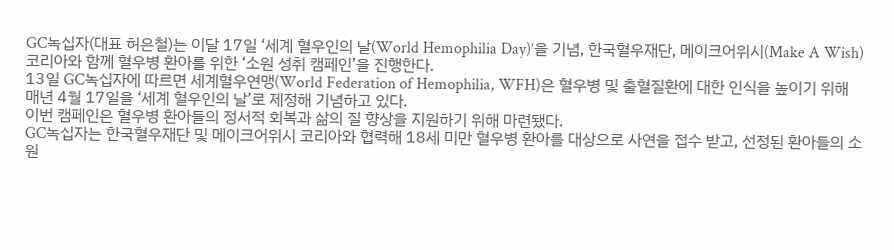GC녹십자(대표 허은철)는 이달 17일 ‘세계 혈우인의 날(World Hemophilia Day)’을 기념, 한국혈우재단, 메이크어위시(Make A Wish) 코리아와 함께 혈우병 환아를 위한 ‘소원 성취 캠페인’을 진행한다.
13일 GC녹십자에 따르면 세계혈우연맹(World Federation of Hemophilia, WFH)은 혈우병 및 출혈질환에 대한 인식을 높이기 위해 매년 4월 17일을 ‘세계 혈우인의 날’로 제정해 기념하고 있다.
이번 캠페인은 혈우병 환아들의 정서적 회복과 삶의 질 향상을 지원하기 위해 마련됐다.
GC녹십자는 한국혈우재단 및 메이크어위시 코리아와 협력해 18세 미만 혈우병 환아를 대상으로 사연을 접수 받고, 선정된 환아들의 소원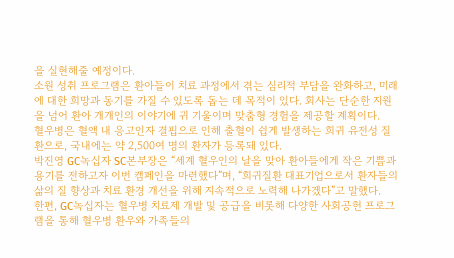을 실현해줄 예정이다.
소원 성취 프로그램은 환아들이 치료 과정에서 겪는 심리적 부담을 완화하고, 미래에 대한 희망과 동기를 가질 수 있도록 돕는 데 목적이 있다. 회사는 단순한 지원을 넘어 환아 개개인의 이야기에 귀 기울이며 맞춤형 경험을 제공할 계획이다.
혈우병은 혈액 내 응고인자 결핍으로 인해 출혈이 쉽게 발생하는 희귀 유전성 질환으로, 국내에는 약 2,500여 명의 환자가 등록돼 있다.
박진영 GC녹십자 SC본부장은 “세계 혈우인의 날을 맞아 환아들에게 작은 기쁨과 용기를 전하고자 이번 캠페인을 마련했다”며, “희귀질환 대표기업으로서 환자들의 삶의 질 향상과 치료 환경 개선을 위해 지속적으로 노력해 나가겠다”고 말했다.
한편, GC녹십자는 혈우병 치료제 개발 및 공급을 비롯해 다양한 사회공헌 프로그램을 통해 혈우병 환우와 가족들의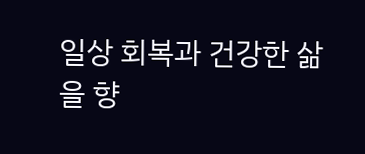일상 회복과 건강한 삶을 향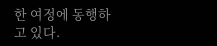한 여정에 동행하고 있다.